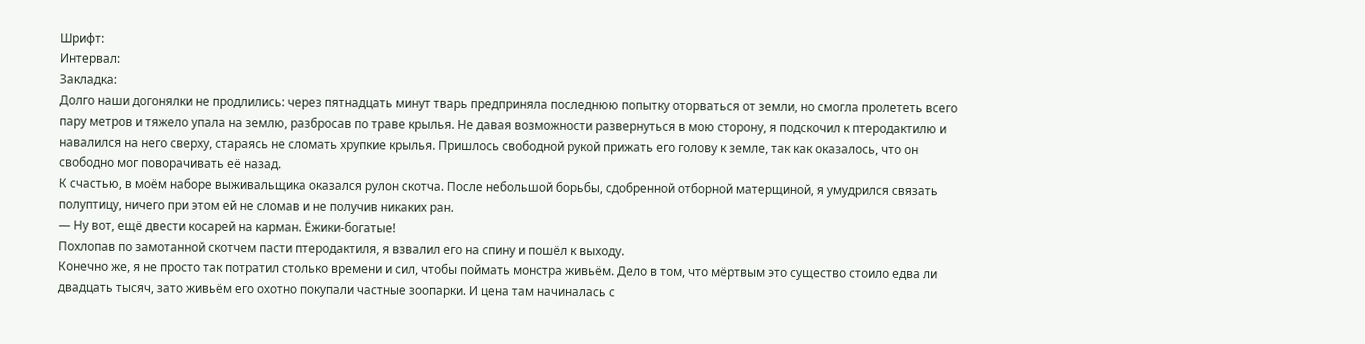Шрифт:
Интервал:
Закладка:
Долго наши догонялки не продлились: через пятнадцать минут тварь предприняла последнюю попытку оторваться от земли, но смогла пролететь всего пару метров и тяжело упала на землю, разбросав по траве крылья. Не давая возможности развернуться в мою сторону, я подскочил к птеродактилю и навалился на него сверху, стараясь не сломать хрупкие крылья. Пришлось свободной рукой прижать его голову к земле, так как оказалось, что он свободно мог поворачивать её назад.
К счастью, в моём наборе выживальщика оказался рулон скотча. После небольшой борьбы, сдобренной отборной матерщиной, я умудрился связать полуптицу, ничего при этом ей не сломав и не получив никаких ран.
— Ну вот, ещё двести косарей на карман. Ёжики-богатые!
Похлопав по замотанной скотчем пасти птеродактиля, я взвалил его на спину и пошёл к выходу.
Конечно же, я не просто так потратил столько времени и сил, чтобы поймать монстра живьём. Дело в том, что мёртвым это существо стоило едва ли двадцать тысяч, зато живьём его охотно покупали частные зоопарки. И цена там начиналась с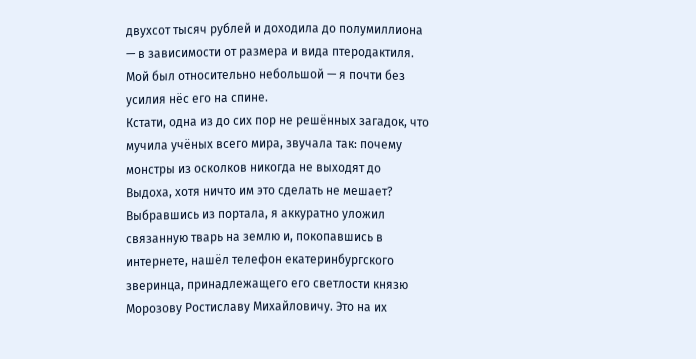двухсот тысяч рублей и доходила до полумиллиона — в зависимости от размера и вида птеродактиля.
Мой был относительно небольшой — я почти без усилия нёс его на спине.
Кстати, одна из до сих пор не решённых загадок, что мучила учёных всего мира, звучала так: почему монстры из осколков никогда не выходят до Выдоха, хотя ничто им это сделать не мешает?
Выбравшись из портала, я аккуратно уложил связанную тварь на землю и, покопавшись в интернете, нашёл телефон екатеринбургского зверинца, принадлежащего его светлости князю Морозову Ростиславу Михайловичу. Это на их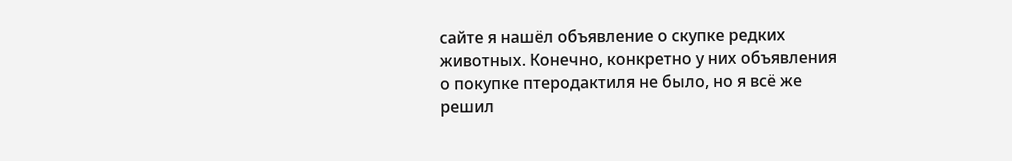сайте я нашёл объявление о скупке редких животных. Конечно, конкретно у них объявления о покупке птеродактиля не было, но я всё же решил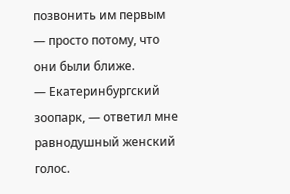позвонить им первым — просто потому, что они были ближе.
— Екатеринбургский зоопарк, — ответил мне равнодушный женский голос.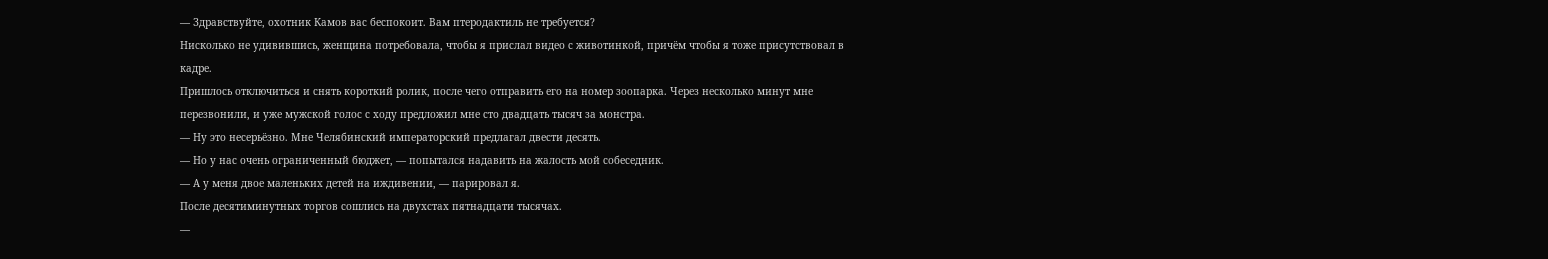— Здравствуйте, охотник Камов вас беспокоит. Вам птеродактиль не требуется?
Нисколько не удивившись, женщина потребовала, чтобы я прислал видео с животинкой, причём чтобы я тоже присутствовал в кадре.
Пришлось отключиться и снять короткий ролик, после чего отправить его на номер зоопарка. Через несколько минут мне перезвонили, и уже мужской голос с ходу предложил мне сто двадцать тысяч за монстра.
— Ну это несерьёзно. Мне Челябинский императорский предлагал двести десять.
— Но у нас очень ограниченный бюджет, — попытался надавить на жалость мой собеседник.
— А у меня двое маленьких детей на иждивении, — парировал я.
После десятиминутных торгов сошлись на двухстах пятнадцати тысячах.
—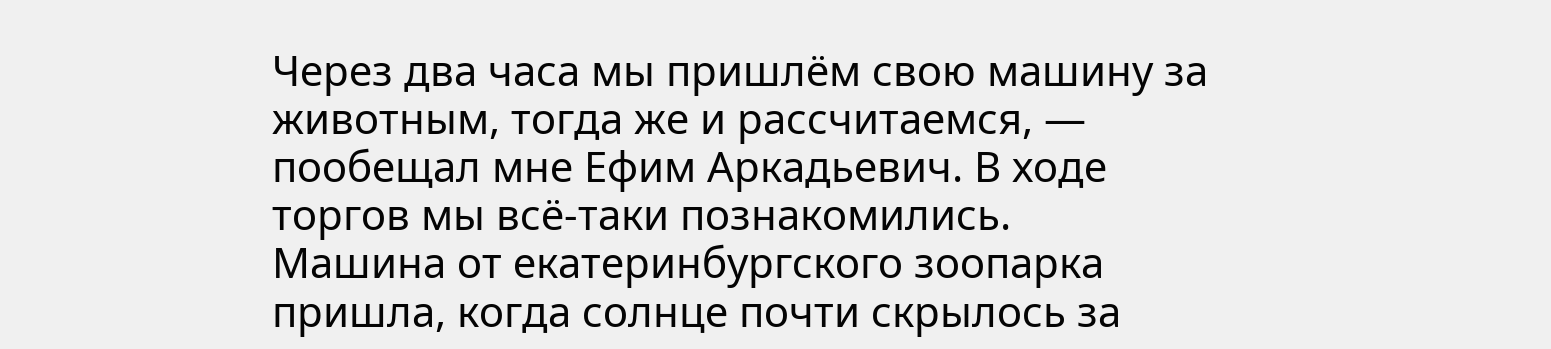Через два часа мы пришлём свою машину за животным, тогда же и рассчитаемся, — пообещал мне Ефим Аркадьевич. В ходе торгов мы всё-таки познакомились.
Машина от екатеринбургского зоопарка пришла, когда солнце почти скрылось за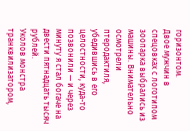горизонтом.
Двое мужчин в спецовках с логотипом зоопарка выбрались из машины. Внимательно осмотрели птеродактиля, убедившись в его целостности, куда-то позвонили — и через минуту я стал богаче на двести пятнадцать тысяч рублей.
Уколов монстра транквилизатором,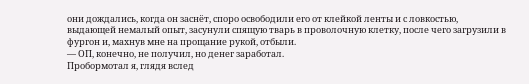они дождались, когда он заснёт, споро освободили его от клейкой ленты и с ловкостью, выдающей немалый опыт, засунули спящую тварь в проволочную клетку, после чего загрузили в фургон и, махнув мне на прощание рукой, отбыли.
— ОП, конечно, не получил, но денег заработал.
Пробормотал я, глядя вслед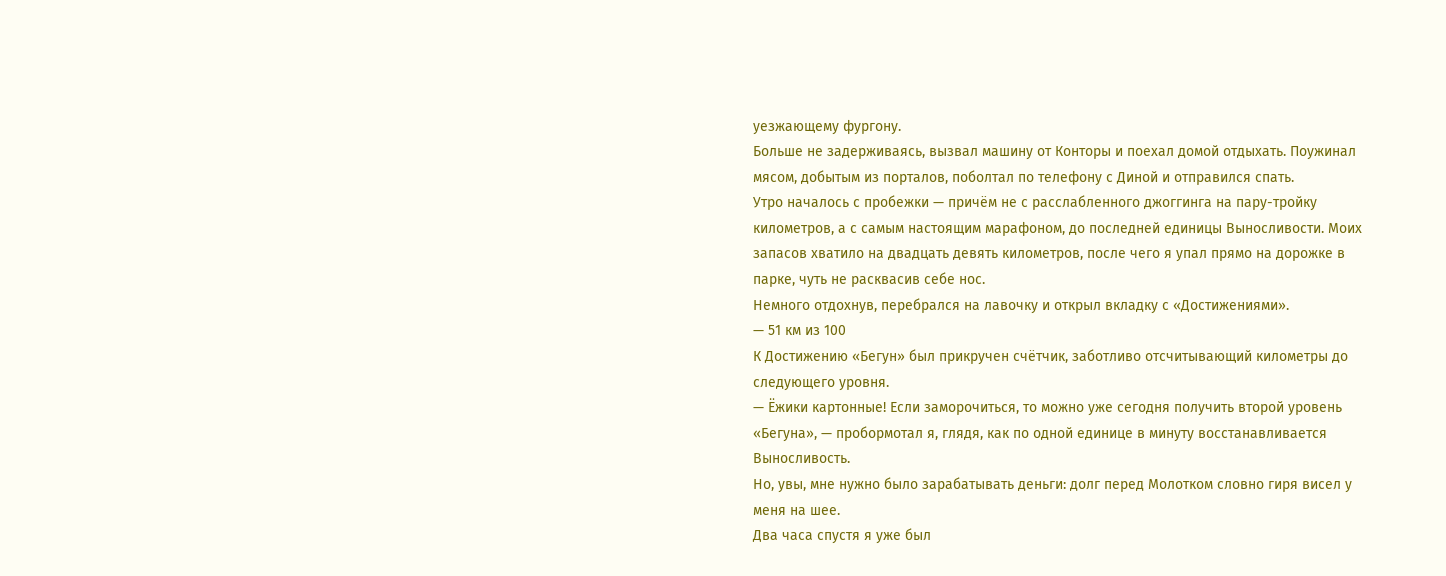уезжающему фургону.
Больше не задерживаясь, вызвал машину от Конторы и поехал домой отдыхать. Поужинал мясом, добытым из порталов, поболтал по телефону с Диной и отправился спать.
Утро началось с пробежки — причём не с расслабленного джоггинга на пару-тройку километров, а с самым настоящим марафоном, до последней единицы Выносливости. Моих запасов хватило на двадцать девять километров, после чего я упал прямо на дорожке в парке, чуть не расквасив себе нос.
Немного отдохнув, перебрался на лавочку и открыл вкладку с «Достижениями».
— 51 км из 100
К Достижению «Бегун» был прикручен счётчик, заботливо отсчитывающий километры до следующего уровня.
— Ёжики картонные! Если заморочиться, то можно уже сегодня получить второй уровень «Бегуна», — пробормотал я, глядя, как по одной единице в минуту восстанавливается Выносливость.
Но, увы, мне нужно было зарабатывать деньги: долг перед Молотком словно гиря висел у меня на шее.
Два часа спустя я уже был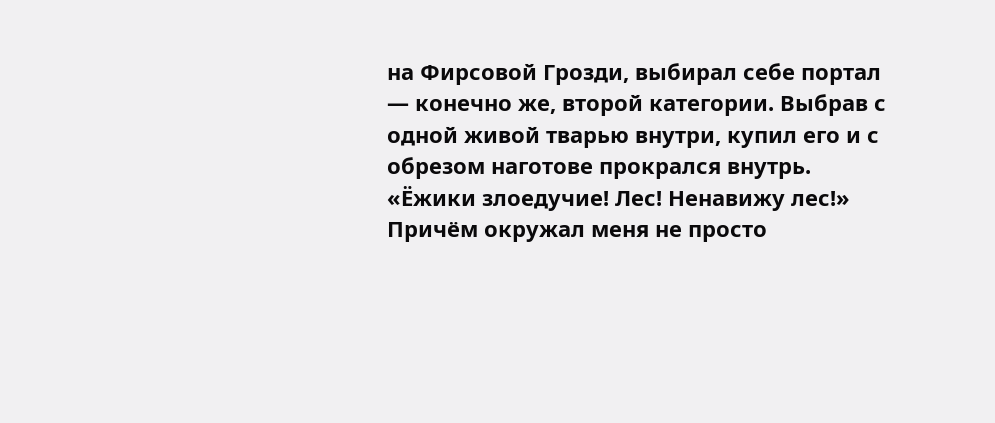на Фирсовой Грозди, выбирал себе портал — конечно же, второй категории. Выбрав с одной живой тварью внутри, купил его и с обрезом наготове прокрался внутрь.
«Ёжики злоедучие! Лес! Ненавижу лес!»
Причём окружал меня не просто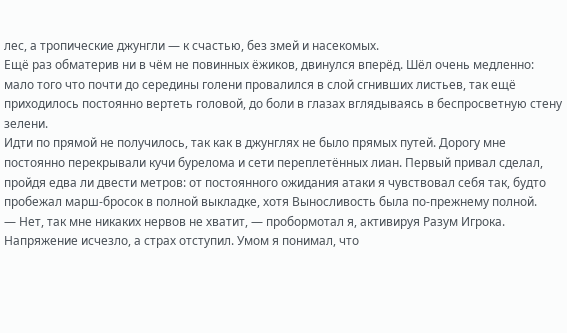лес, а тропические джунгли — к счастью, без змей и насекомых.
Ещё раз обматерив ни в чём не повинных ёжиков, двинулся вперёд. Шёл очень медленно: мало того что почти до середины голени провалился в слой сгнивших листьев, так ещё приходилось постоянно вертеть головой, до боли в глазах вглядываясь в беспросветную стену зелени.
Идти по прямой не получилось, так как в джунглях не было прямых путей. Дорогу мне постоянно перекрывали кучи бурелома и сети переплетённых лиан. Первый привал сделал, пройдя едва ли двести метров: от постоянного ожидания атаки я чувствовал себя так, будто пробежал марш-бросок в полной выкладке, хотя Выносливость была по-прежнему полной.
— Нет, так мне никаких нервов не хватит, — пробормотал я, активируя Разум Игрока.
Напряжение исчезло, а страх отступил. Умом я понимал, что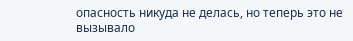опасность никуда не делась, но теперь это не вызывало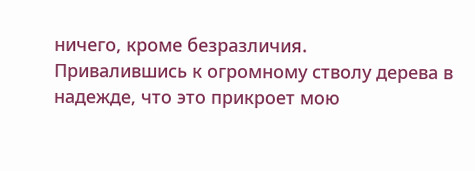ничего, кроме безразличия.
Привалившись к огромному стволу дерева в надежде, что это прикроет мою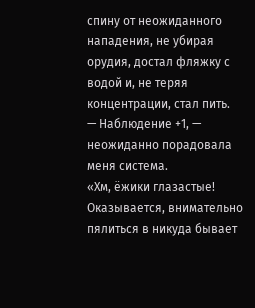спину от неожиданного нападения, не убирая орудия, достал фляжку с водой и, не теряя концентрации, стал пить.
— Наблюдение +1, — неожиданно порадовала меня система.
«Хм, ёжики глазастые! Оказывается, внимательно пялиться в никуда бывает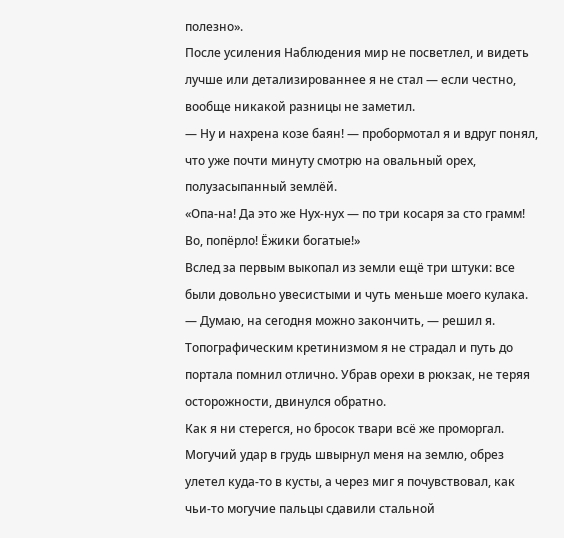полезно».
После усиления Наблюдения мир не посветлел, и видеть лучше или детализированнее я не стал — если честно, вообще никакой разницы не заметил.
— Ну и нахрена козе баян! — пробормотал я и вдруг понял, что уже почти минуту смотрю на овальный орех, полузасыпанный землёй.
«Опа-на! Да это же Нух-нух — по три косаря за сто грамм! Во, попёрло! Ёжики богатые!»
Вслед за первым выкопал из земли ещё три штуки: все были довольно увесистыми и чуть меньше моего кулака.
— Думаю, на сегодня можно закончить, — решил я.
Топографическим кретинизмом я не страдал и путь до портала помнил отлично. Убрав орехи в рюкзак, не теряя осторожности, двинулся обратно.
Как я ни стерегся, но бросок твари всё же проморгал. Могучий удар в грудь швырнул меня на землю, обрез улетел куда-то в кусты, а через миг я почувствовал, как чьи-то могучие пальцы сдавили стальной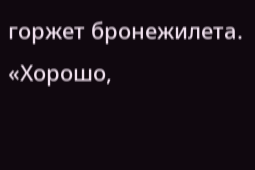горжет бронежилета.
«Хорошо,